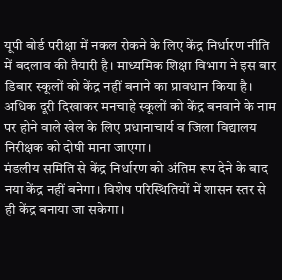यूपी बोर्ड परीक्षा में नकल रोकने के लिए केंद्र निर्धारण नीति में बदलाव की तैयारी है। माध्यमिक शिक्षा विभाग ने इस बार डिबार स्कूलों को केंद्र नहीं बनाने का प्रावधान किया है।
अधिक दूरी दिखाकर मनचाहे स्कूलों को केंद्र बनवाने के नाम पर होने वाले खेल के लिए प्रधानाचार्य व जिला विद्यालय निरीक्षक को दोषी माना जाएगा।
मंडलीय समिति से केंद्र निर्धारण को अंतिम रूप देने के बाद नया केंद्र नहीं बनेगा। विशेष परिस्थितियों में शासन स्तर से ही केंद्र बनाया जा सकेगा।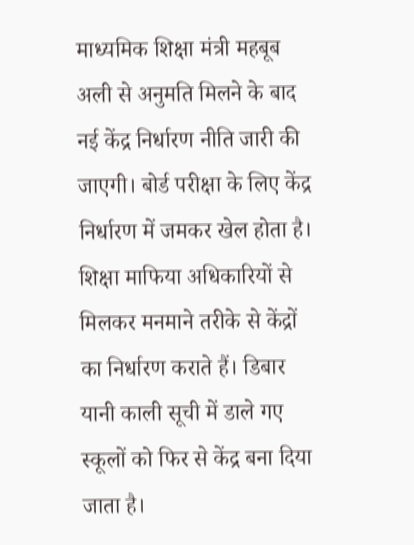माध्यमिक शिक्षा मंत्री महबूब अली से अनुमति मिलने के बाद नई केंद्र निर्धारण नीति जारी की जाएगी। बोर्ड परीक्षा के लिए केंद्र निर्धारण में जमकर खेल होता है।
शिक्षा माफिया अधिकारियों से मिलकर मनमाने तरीके से केंद्रों का निर्धारण कराते हैं। डिबार यानी काली सूची में डाले गए स्कूलों को फिर से केंद्र बना दिया जाता है।